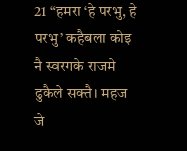21 “हमरा ‘हे परभु, हे परभु’ कहैबला कोइ नै स्वरगके राजमे ढुकैले सक्तै। महज जे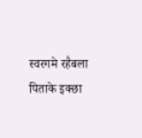स्वरगमे रहैबला पिताके इक्छा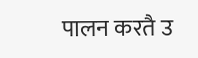पालन करतै उ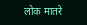लोक मातरे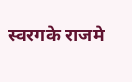स्वरगके राजमे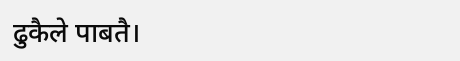ढुकैले पाबतै।